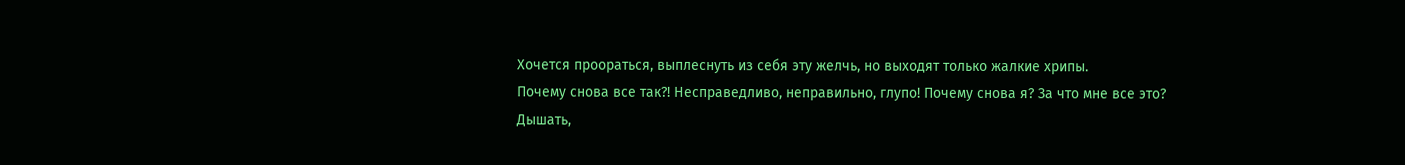Хочется проораться, выплеснуть из себя эту желчь, но выходят только жалкие хрипы.
Почему снова все так?! Несправедливо, неправильно, глупо! Почему снова я? За что мне все это?
Дышать,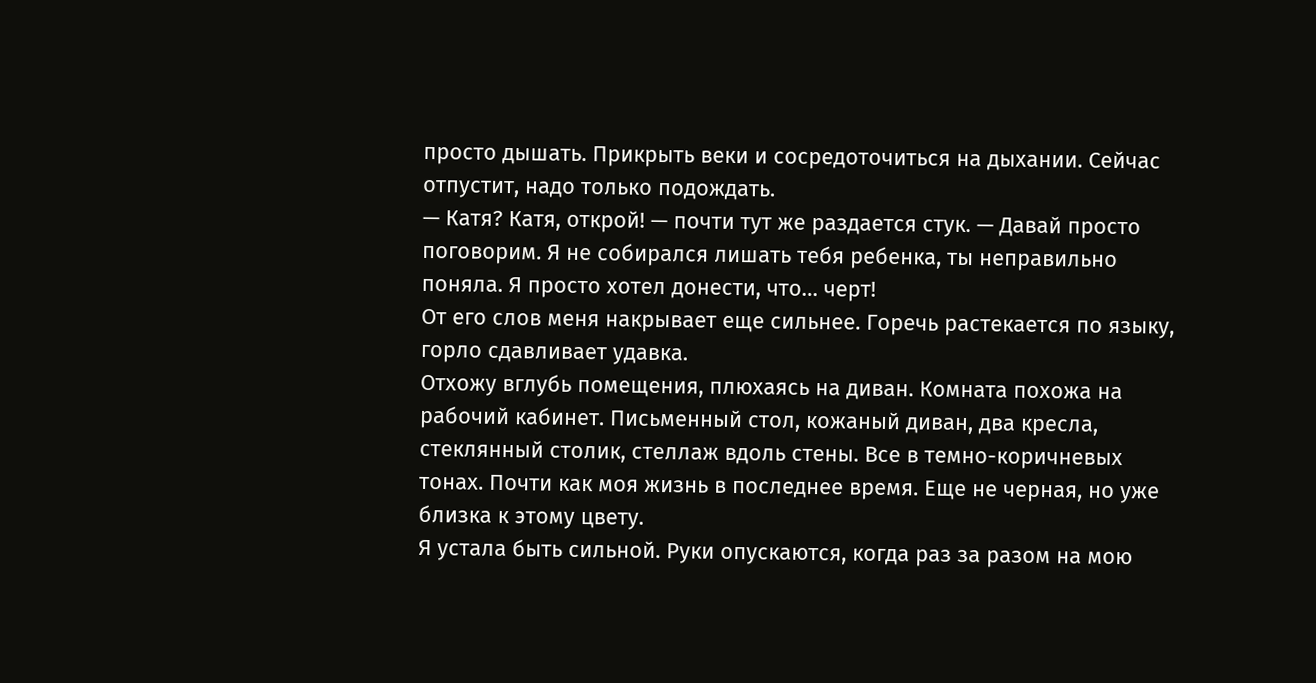просто дышать. Прикрыть веки и сосредоточиться на дыхании. Сейчас отпустит, надо только подождать.
— Катя? Катя, открой! — почти тут же раздается стук. — Давай просто поговорим. Я не собирался лишать тебя ребенка, ты неправильно поняла. Я просто хотел донести, что… черт!
От его слов меня накрывает еще сильнее. Горечь растекается по языку, горло сдавливает удавка.
Отхожу вглубь помещения, плюхаясь на диван. Комната похожа на рабочий кабинет. Письменный стол, кожаный диван, два кресла, стеклянный столик, стеллаж вдоль стены. Все в темно-коричневых тонах. Почти как моя жизнь в последнее время. Еще не черная, но уже близка к этому цвету.
Я устала быть сильной. Руки опускаются, когда раз за разом на мою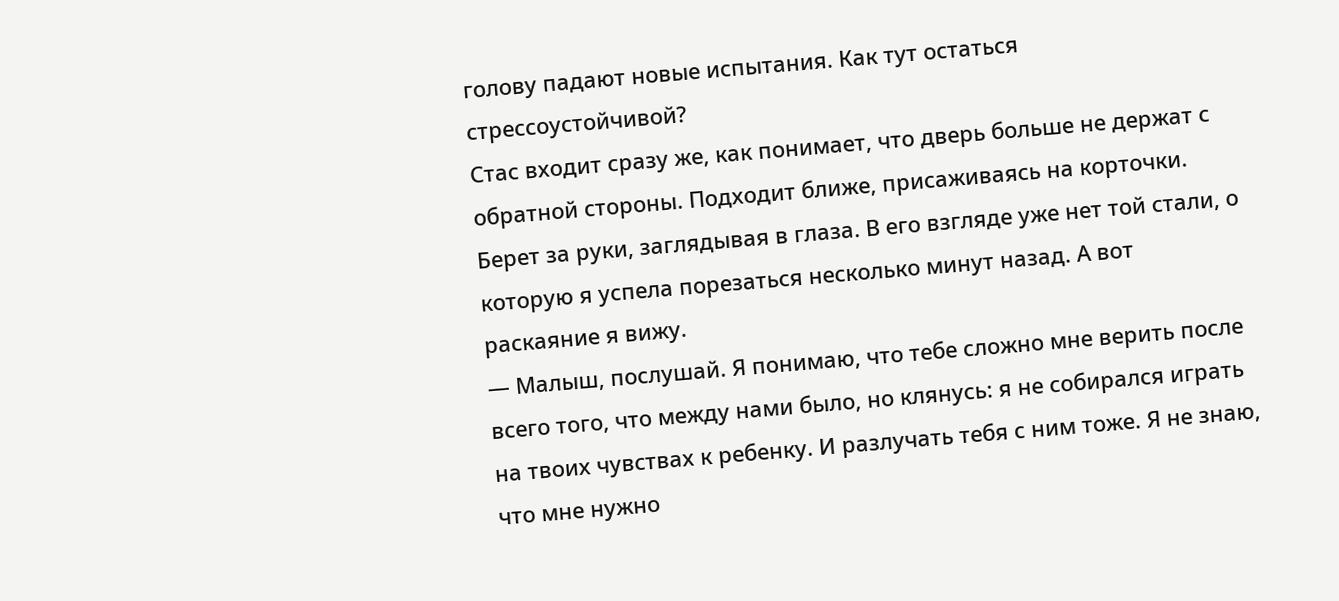голову падают новые испытания. Как тут остаться стрессоустойчивой?
Стас входит сразу же, как понимает, что дверь больше не держат с обратной стороны. Подходит ближе, присаживаясь на корточки. Берет за руки, заглядывая в глаза. В его взгляде уже нет той стали, о которую я успела порезаться несколько минут назад. А вот раскаяние я вижу.
— Малыш, послушай. Я понимаю, что тебе сложно мне верить после всего того, что между нами было, но клянусь: я не собирался играть на твоих чувствах к ребенку. И разлучать тебя с ним тоже. Я не знаю, что мне нужно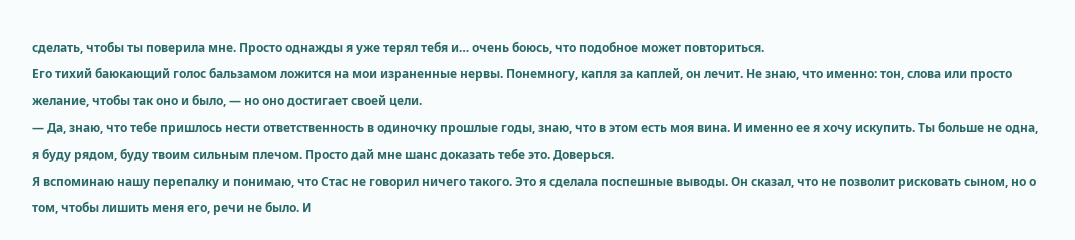сделать, чтобы ты поверила мне. Просто однажды я уже терял тебя и… очень боюсь, что подобное может повториться.
Его тихий баюкающий голос бальзамом ложится на мои израненные нервы. Понемногу, капля за каплей, он лечит. Не знаю, что именно: тон, слова или просто желание, чтобы так оно и было, — но оно достигает своей цели.
— Да, знаю, что тебе пришлось нести ответственность в одиночку прошлые годы, знаю, что в этом есть моя вина. И именно ее я хочу искупить. Ты больше не одна, я буду рядом, буду твоим сильным плечом. Просто дай мне шанс доказать тебе это. Доверься.
Я вспоминаю нашу перепалку и понимаю, что Стас не говорил ничего такого. Это я сделала поспешные выводы. Он сказал, что не позволит рисковать сыном, но о том, чтобы лишить меня его, речи не было. И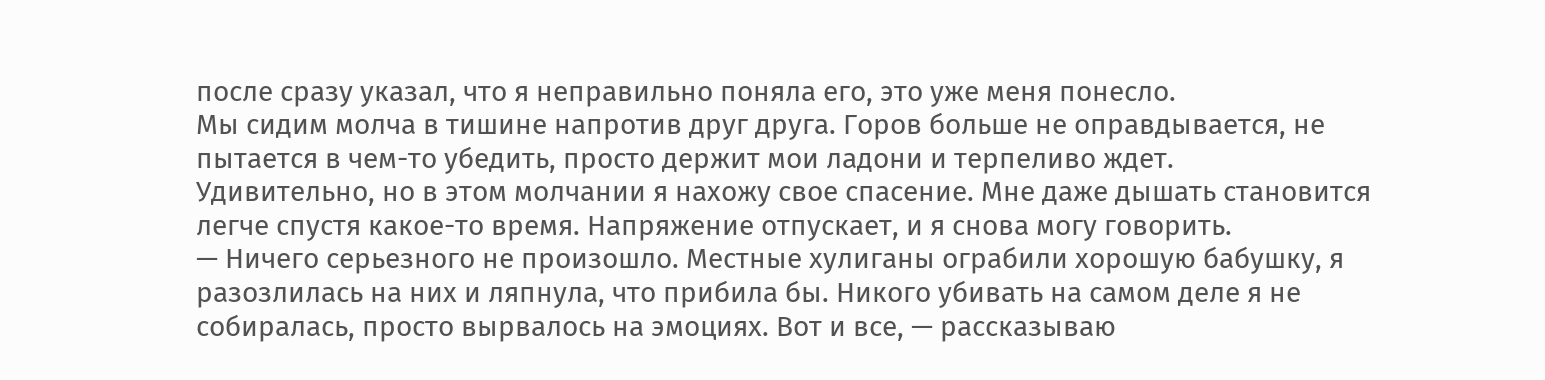после сразу указал, что я неправильно поняла его, это уже меня понесло.
Мы сидим молча в тишине напротив друг друга. Горов больше не оправдывается, не пытается в чем-то убедить, просто держит мои ладони и терпеливо ждет.
Удивительно, но в этом молчании я нахожу свое спасение. Мне даже дышать становится легче спустя какое-то время. Напряжение отпускает, и я снова могу говорить.
— Ничего серьезного не произошло. Местные хулиганы ограбили хорошую бабушку, я разозлилась на них и ляпнула, что прибила бы. Никого убивать на самом деле я не собиралась, просто вырвалось на эмоциях. Вот и все, — рассказываю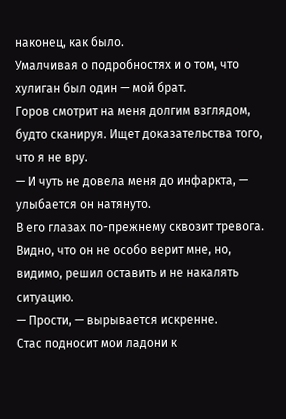наконец, как было.
Умалчивая о подробностях и о том, что хулиган был один — мой брат.
Горов смотрит на меня долгим взглядом, будто сканируя. Ищет доказательства того, что я не вру.
— И чуть не довела меня до инфаркта, — улыбается он натянуто.
В его глазах по-прежнему сквозит тревога. Видно, что он не особо верит мне, но, видимо, решил оставить и не накалять ситуацию.
— Прости, — вырывается искренне.
Стас подносит мои ладони к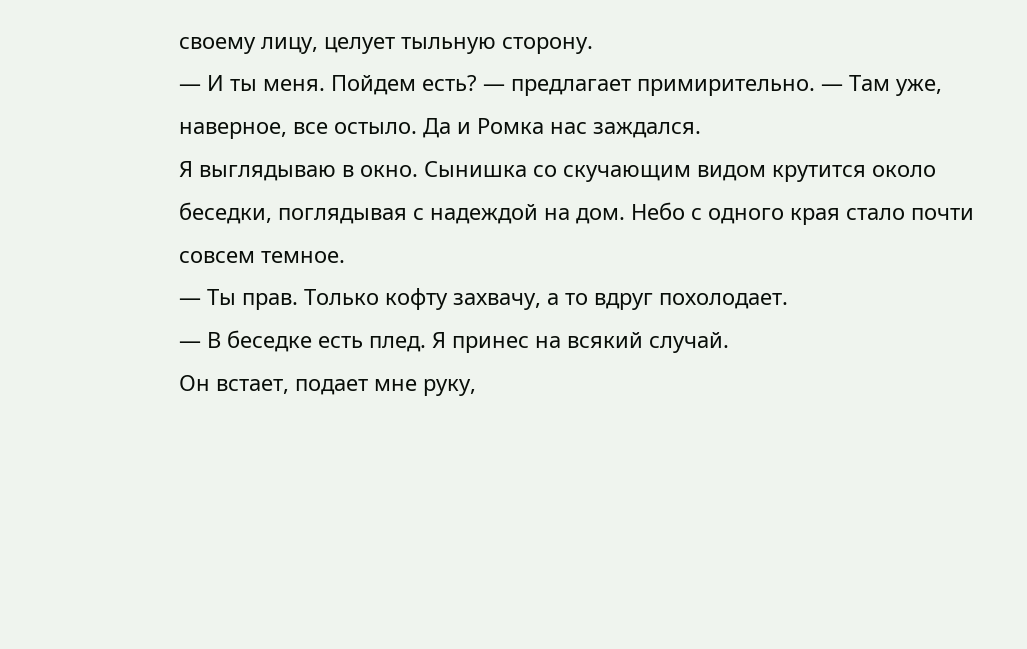своему лицу, целует тыльную сторону.
— И ты меня. Пойдем есть? — предлагает примирительно. — Там уже, наверное, все остыло. Да и Ромка нас заждался.
Я выглядываю в окно. Сынишка со скучающим видом крутится около беседки, поглядывая с надеждой на дом. Небо с одного края стало почти совсем темное.
— Ты прав. Только кофту захвачу, а то вдруг похолодает.
— В беседке есть плед. Я принес на всякий случай.
Он встает, подает мне руку,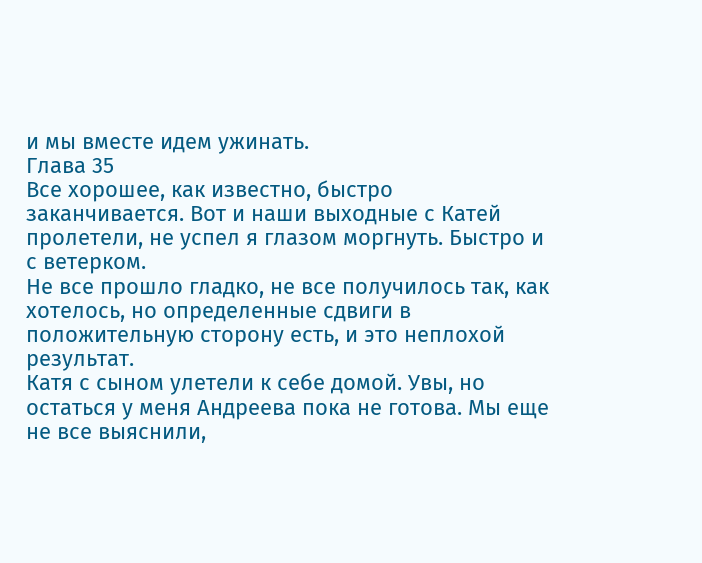и мы вместе идем ужинать.
Глава 35
Все хорошее, как известно, быстро заканчивается. Вот и наши выходные с Катей пролетели, не успел я глазом моргнуть. Быстро и с ветерком.
Не все прошло гладко, не все получилось так, как хотелось, но определенные сдвиги в положительную сторону есть, и это неплохой результат.
Катя с сыном улетели к себе домой. Увы, но остаться у меня Андреева пока не готова. Мы еще не все выяснили,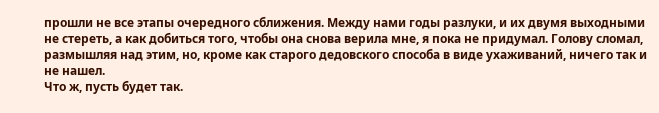прошли не все этапы очередного сближения. Между нами годы разлуки, и их двумя выходными не стереть, а как добиться того, чтобы она снова верила мне, я пока не придумал. Голову сломал, размышляя над этим, но, кроме как старого дедовского способа в виде ухаживаний, ничего так и не нашел.
Что ж, пусть будет так.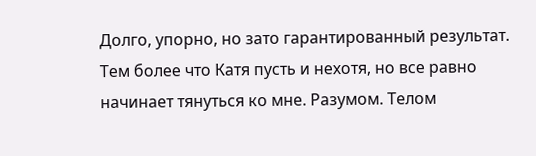Долго, упорно, но зато гарантированный результат. Тем более что Катя пусть и нехотя, но все равно начинает тянуться ко мне. Разумом. Телом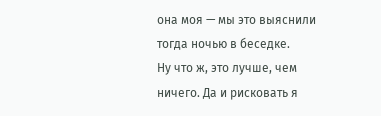она моя — мы это выяснили тогда ночью в беседке.
Ну что ж, это лучше, чем ничего. Да и рисковать я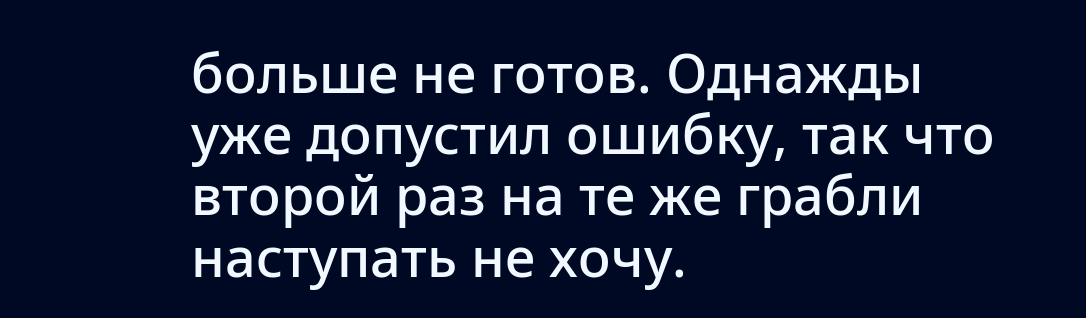больше не готов. Однажды уже допустил ошибку, так что второй раз на те же грабли наступать не хочу.